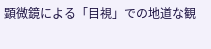顕微鏡による「目視」での地道な観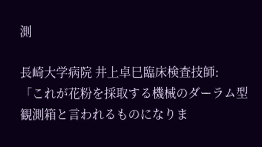測

長崎大学病院 井上卓巳臨床検査技師:
「これが花粉を採取する機械のダーラム型観測箱と言われるものになりま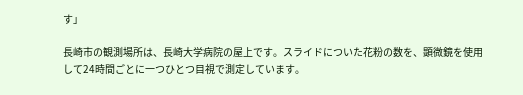す」

長崎市の観測場所は、長崎大学病院の屋上です。スライドについた花粉の数を、顕微鏡を使用して24時間ごとに一つひとつ目視で測定しています。